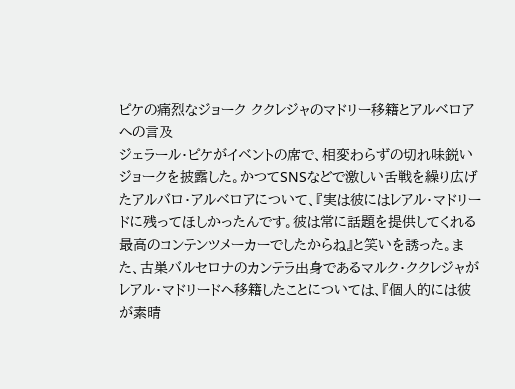ピケの痛烈なジョーク ククレジャのマドリー移籍とアルベロアへの言及
ジェラール・ピケがイベントの席で、相変わらずの切れ味鋭いジョークを披露した。かつてSNSなどで激しい舌戦を繰り広げたアルバロ・アルベロアについて、『実は彼にはレアル・マドリードに残ってほしかったんです。彼は常に話題を提供してくれる最高のコンテンツメーカーでしたからね』と笑いを誘った。また、古巣バルセロナのカンテラ出身であるマルク・ククレジャがレアル・マドリードへ移籍したことについては、『個人的には彼が素晴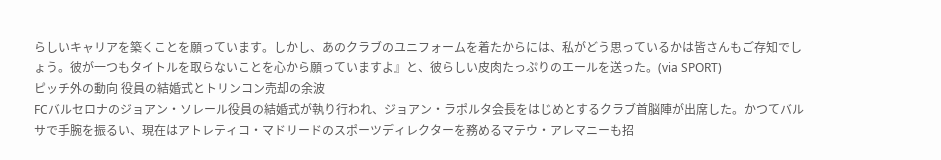らしいキャリアを築くことを願っています。しかし、あのクラブのユニフォームを着たからには、私がどう思っているかは皆さんもご存知でしょう。彼が一つもタイトルを取らないことを心から願っていますよ』と、彼らしい皮肉たっぷりのエールを送った。(via SPORT)
ピッチ外の動向 役員の結婚式とトリンコン売却の余波
FCバルセロナのジョアン・ソレール役員の結婚式が執り行われ、ジョアン・ラポルタ会長をはじめとするクラブ首脳陣が出席した。かつてバルサで手腕を振るい、現在はアトレティコ・マドリードのスポーツディレクターを務めるマテウ・アレマニーも招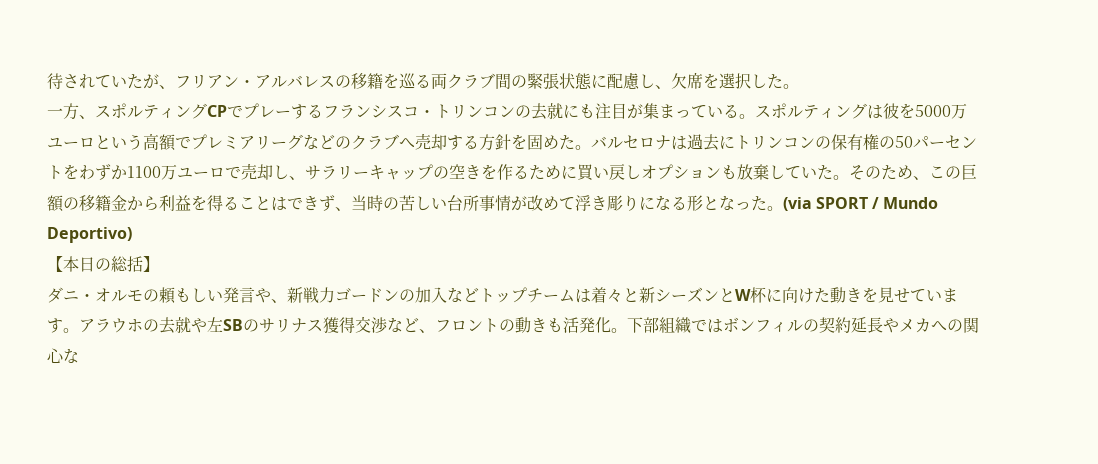待されていたが、フリアン・アルバレスの移籍を巡る両クラブ間の緊張状態に配慮し、欠席を選択した。
一方、スポルティングCPでプレーするフランシスコ・トリンコンの去就にも注目が集まっている。スポルティングは彼を5000万ユーロという高額でプレミアリーグなどのクラブへ売却する方針を固めた。バルセロナは過去にトリンコンの保有権の50パーセントをわずか1100万ユーロで売却し、サラリーキャップの空きを作るために買い戻しオプションも放棄していた。そのため、この巨額の移籍金から利益を得ることはできず、当時の苦しい台所事情が改めて浮き彫りになる形となった。(via SPORT / Mundo Deportivo)
【本日の総括】
ダニ・オルモの頼もしい発言や、新戦力ゴードンの加入などトップチームは着々と新シーズンとW杯に向けた動きを見せています。アラウホの去就や左SBのサリナス獲得交渉など、フロントの動きも活発化。下部組織ではボンフィルの契約延長やメカへの関心な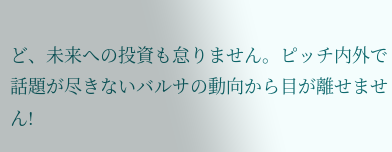ど、未来への投資も怠りません。ピッチ内外で話題が尽きないバルサの動向から目が離せません!